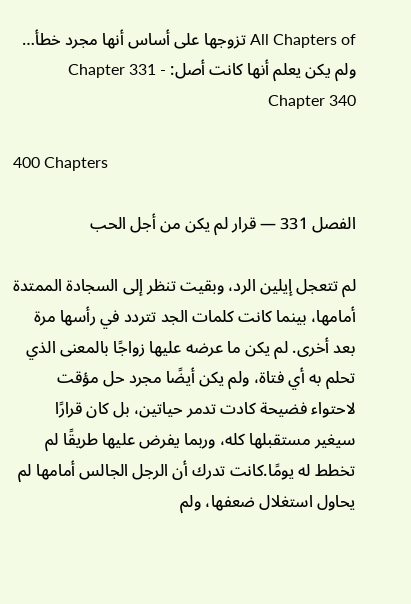All Chapters of تزوجها على أساس أنها مجرد خطأ… ولم يكن يعلم أنها كانت أصل: Chapter 331 - Chapter 340

400 Chapters

الفصل 331 — قرار لم يكن من أجل الحب

لم تتعجل إيلين الرد، وبقيت تنظر إلى السجادة الممتدة أمامها، بينما كانت كلمات الجد تتردد في رأسها مرة بعد أخرى. لم يكن ما عرضه عليها زواجًا بالمعنى الذي تحلم به أي فتاة، ولم يكن أيضًا مجرد حل مؤقت لاحتواء فضيحة كادت تدمر حياتين، بل كان قرارًا سيغير مستقبلها كله، وربما يفرض عليها طريقًا لم تخطط له يومًا.كانت تدرك أن الرجل الجالس أمامها لم يحاول استغلال ضعفها، ولم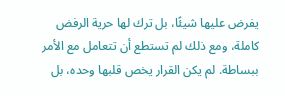يفرض عليها شيئًا، بل ترك لها حرية الرفض كاملة، ومع ذلك لم تستطع أن تتعامل مع الأمر ببساطة. لم يكن القرار يخص قلبها وحده، بل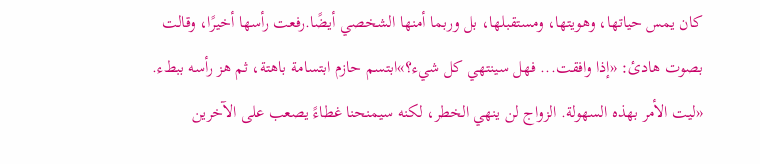كان يمس حياتها، وهويتها، ومستقبلها، بل وربما أمنها الشخصي أيضًا.رفعت رأسها أخيرًا، وقالت بصوت هادئ: «إذا وافقت... فهل سينتهي كل شيء؟»ابتسم حازم ابتسامة باهتة، ثم هز رأسه ببطء. «ليت الأمر بهذه السهولة. الزواج لن ينهي الخطر، لكنه سيمنحنا غطاءً يصعب على الآخرين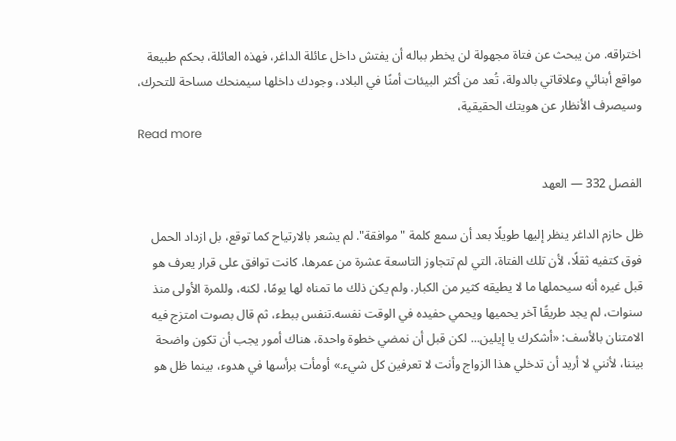اختراقه. من يبحث عن فتاة مجهولة لن يخطر بباله أن يفتش داخل عائلة الداغر، فهذه العائلة، بحكم طبيعة مواقع أبنائي وعلاقاتي بالدولة، تُعد من أكثر البيئات أمنًا في البلاد، وجودك داخلها سيمنحك مساحة للتحرك، وسيصرف الأنظار عن هويتك الحقيقية،
Read more

الفصل 332 — العهد

ظل حازم الداغر ينظر إليها طويلًا بعد أن سمع كلمة "موافقة". لم يشعر بالارتياح كما توقع، بل ازداد الحمل فوق كتفيه ثقلًا، لأن تلك الفتاة، التي لم تتجاوز التاسعة عشرة من عمرها، كانت توافق على قرار يعرف هو قبل غيره أنه سيحملها ما لا يطيقه كثير من الكبار. ولم يكن ذلك ما تمناه لها يومًا، لكنه، وللمرة الأولى منذ سنوات، لم يجد طريقًا آخر يحميها ويحمي حفيده في الوقت نفسه.تنفس ببطء، ثم قال بصوت امتزج فيه الامتنان بالأسف: «أشكرك يا إيلين... لكن قبل أن نمضي خطوة واحدة، هناك أمور يجب أن تكون واضحة بيننا، لأنني لا أريد أن تدخلي هذا الزواج وأنت لا تعرفين كل شيء.» أومأت برأسها في هدوء، بينما ظل هو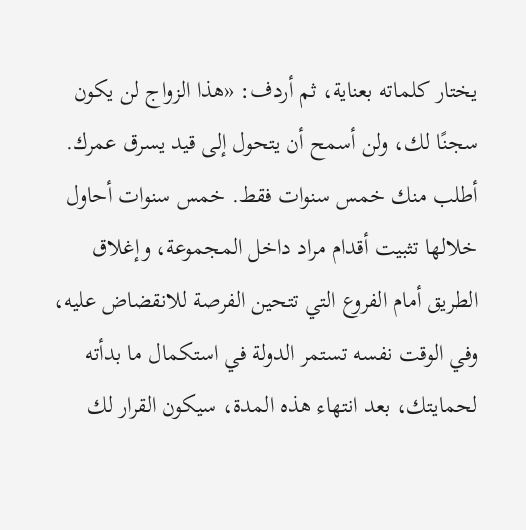يختار كلماته بعناية، ثم أردف: «هذا الزواج لن يكون سجنًا لك، ولن أسمح أن يتحول إلى قيد يسرق عمرك. أطلب منك خمس سنوات فقط. خمس سنوات أحاول خلالها تثبيت أقدام مراد داخل المجموعة، وإغلاق الطريق أمام الفروع التي تتحين الفرصة للانقضاض عليه، وفي الوقت نفسه تستمر الدولة في استكمال ما بدأته لحمايتك، بعد انتهاء هذه المدة، سيكون القرار لك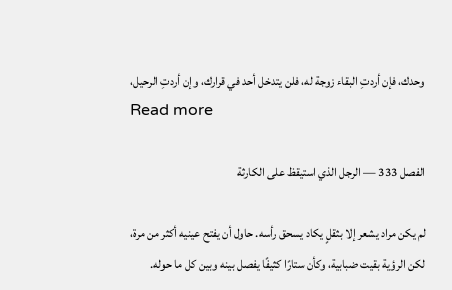وحدك، فإن أردتِ البقاء زوجة له، فلن يتدخل أحد في قرارك، وإن أردتِ الرحيل،
Read more

الفصل 333 — الرجل الذي استيقظ على الكارثة

لم يكن مراد يشعر إلا بثقلٍ يكاد يسحق رأسه. حاول أن يفتح عينيه أكثر من مرة، لكن الرؤية بقيت ضبابية، وكأن ستارًا كثيفًا يفصل بينه وبين كل ما حوله.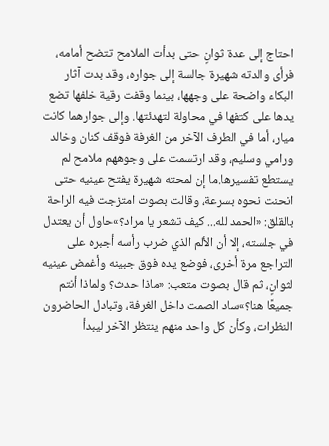احتاج إلى عدة ثوانٍ حتى بدأت الملامح تتضح أمامه، فرأى والدته شهيرة جالسة إلى جواره، وقد بدت آثار البكاء واضحة على وجهها، بينما وقفت رقية خلفها تضع يدها على كتفها في محاولة لتهدئتها. وإلى جوارهما كانت ميار، أما في الطرف الآخر من الغرفة فوقف كنان وخالد ورامي وسليم، وقد ارتسمت على وجوههم ملامح لم يستطع تفسيرها.ما إن لمحته شهيرة يفتح عينيه حتى انحنت نحوه بسرعة، وقالت بصوت امتزجت فيه الراحة بالقلق: «الحمد لله... كيف تشعر يا مراد؟»حاول أن يعتدل في جلسته، إلا أن الألم الذي ضرب رأسه أجبره على التراجع مرة أخرى، فوضع يده فوق جبينه وأغمض عينيه لثوانٍ، ثم قال بصوت متعب: «ماذا حدث؟ ولماذا أنتم جميعًا هنا؟»ساد الصمت داخل الغرفة، وتبادل الحاضرون النظرات، وكأن كل واحد منهم ينتظر الآخر ليبدأ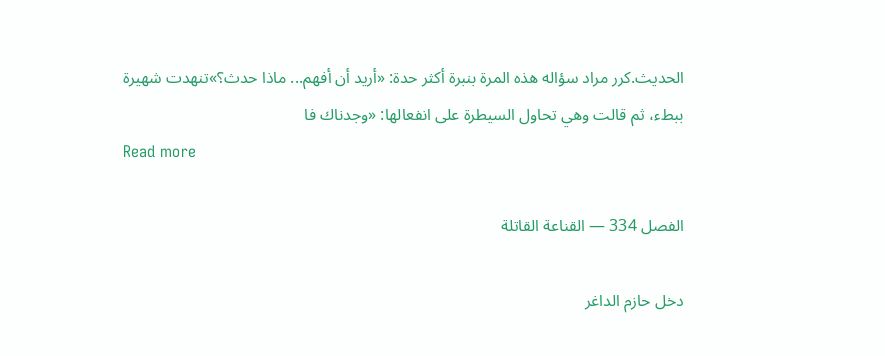الحديث.كرر مراد سؤاله هذه المرة بنبرة أكثر حدة: «أريد أن أفهم... ماذا حدث؟»تنهدت شهيرة ببطء، ثم قالت وهي تحاول السيطرة على انفعالها: «وجدناك فا
Read more

الفصل 334 — القناعة القاتلة

دخل حازم الداغر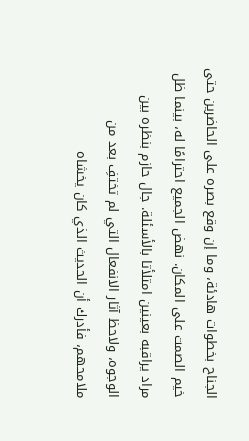الجناح بخطوات هادئة، وما إن وقع بصره على الحاضرين حتى خيم الصمت على المكان. نهض الجميع احترامًا له، بينما ظل مراد يراقبه بعينين امتلأتا بالأسئلة. جال حازم بنظره بين الوجوه، ولاحظ آثار الانفعال التي لم تختفِ بعد من ملامحهم، فأدرك أن الحديث الذي كان يخشاه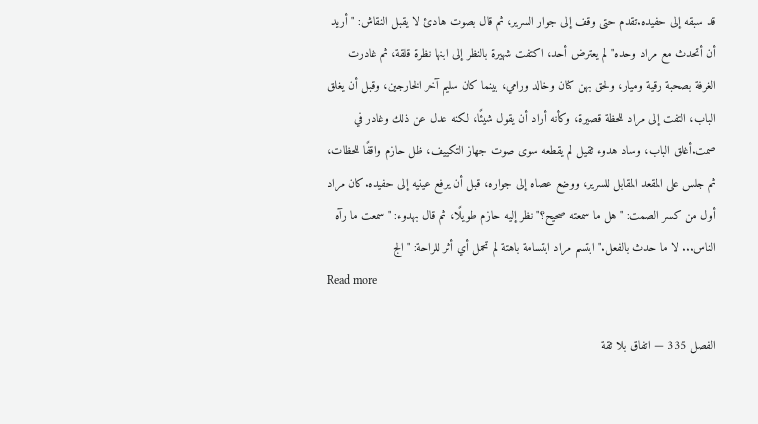قد سبقه إلى حفيده.تقدم حتى وقف إلى جوار السرير، ثم قال بصوت هادئ لا يقبل النقاش: "أريد أن أتحدث مع مراد وحده" لم يعترض أحد، اكتفت شهيرة بالنظر إلى ابنها نظرة قلقة، ثم غادرت الغرفة بصحبة رقية وميار، ولحق بهن كنان وخالد ورامي، بينما كان سليم آخر الخارجين، وقبل أن يغلق الباب، التفت إلى مراد للحظة قصيرة، وكأنه أراد أن يقول شيئًا، لكنه عدل عن ذلك وغادر في صمت.أغلق الباب، وساد هدوء ثقيل لم يقطعه سوى صوت جهاز التكييف، ظل حازم واقفًا للحظات، ثم جلس على المقعد المقابل للسرير، ووضع عصاه إلى جواره، قبل أن يرفع عينيه إلى حفيده.كان مراد أول من كسر الصمت: "هل ما سمعته صحيح؟" نظر إليه حازم طويلًا، ثم قال بهدوء: "سمعت ما رآه الناس... لا ما حدث بالفعل." ابتسم مراد ابتسامة باهتة لم تحمل أي أثر للراحة: "الج
Read more

الفصل 335 — اتفاق بلا ثقة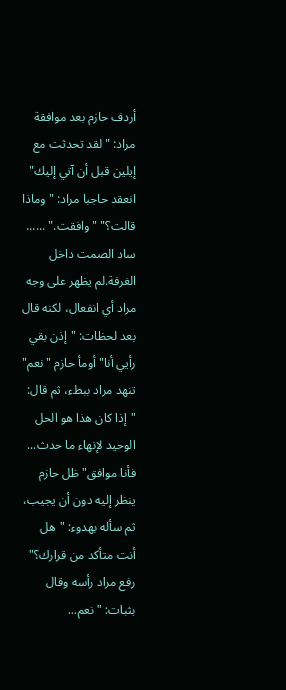أردف حازم بعد موافقة مراد: "لقد تحدثت مع إيلين قبل أن آتي إليك" انعقد حاجبا مراد: "وماذا قالت؟" "وافقت." ...... ساد الصمت داخل الغرفة.لم يظهر على وجه مراد أي انفعال، لكنه قال بعد لحظات: "إذن بقي رأيي أنا" أومأ حازم "نعم" تنهد مراد ببطء، ثم قال: "إذا كان هذا هو الحل الوحيد لإنهاء ما حدث... فأنا موافق" ظل حازم ينظر إليه دون أن يجيب، ثم سأله بهدوء: "هل أنت متأكد من قرارك؟" رفع مراد رأسه وقال بثبات: "نعم...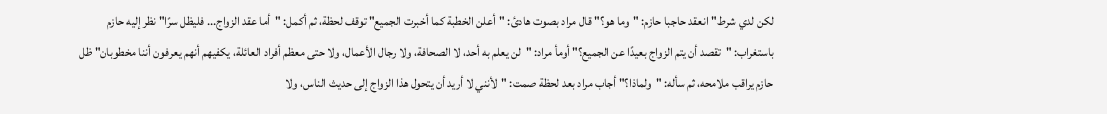لكن لدي شرط" انعقد حاجبا حازم: "وما هو؟" قال مراد بصوت هادئ: "أعلن الخطبة كما أخبرت الجميع" توقف لحظة، ثم أكمل: "أما عقد الزواج... فليظل سرًا" نظر إليه حازم باستغراب: "تقصد أن يتم الزواج بعيدًا عن الجميع؟" أومأ مراد: "لن يعلم به أحد، لا الصحافة، ولا رجال الأعمال، ولا حتى معظم أفراد العائلة، يكفيهم أنهم يعرفون أننا مخطوبان" ظل حازم يراقب ملامحه، ثم سأله: "ولماذا؟" أجاب مراد بعد لحظة صمت: "لأنني لا أريد أن يتحول هذا الزواج إلى حديث الناس، ولا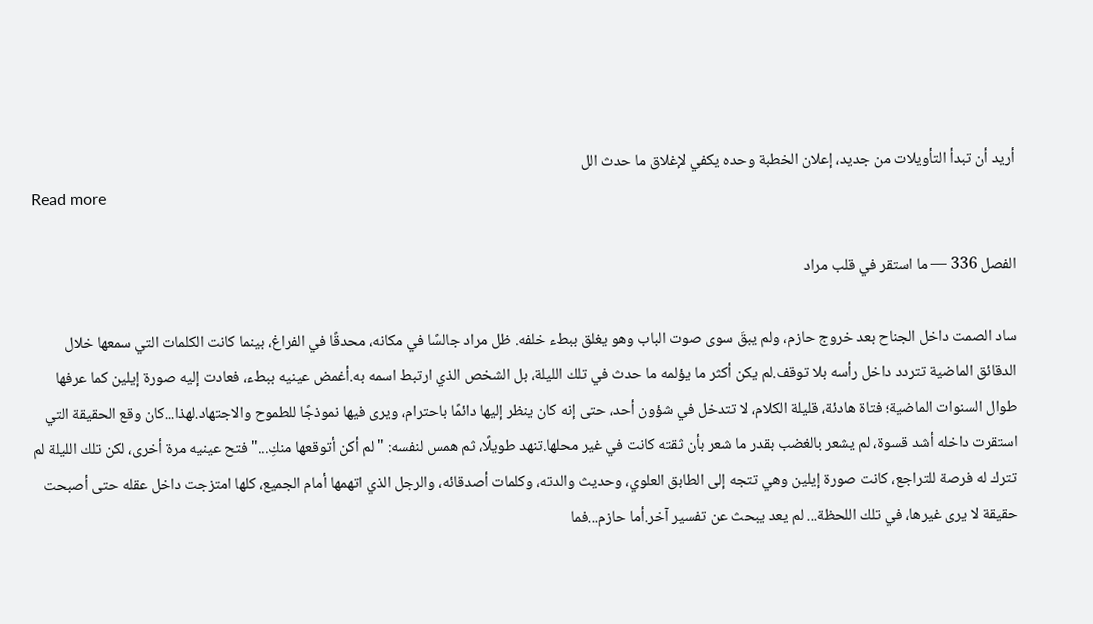أريد أن تبدأ التأويلات من جديد، إعلان الخطبة وحده يكفي لإغلاق ما حدث الل
Read more

الفصل 336 — ما استقر في قلب مراد

ساد الصمت داخل الجناح بعد خروج حازم، ولم يبقَ سوى صوت الباب وهو يغلق ببطء خلفه. ظل مراد جالسًا في مكانه، محدقًا في الفراغ، بينما كانت الكلمات التي سمعها خلال الدقائق الماضية تتردد داخل رأسه بلا توقف.لم يكن أكثر ما يؤلمه ما حدث في تلك الليلة، بل الشخص الذي ارتبط اسمه به.أغمض عينيه ببطء، فعادت إليه صورة إيلين كما عرفها طوال السنوات الماضية؛ فتاة هادئة، قليلة الكلام، لا تتدخل في شؤون أحد، حتى إنه كان ينظر إليها دائمًا باحترام، ويرى فيها نموذجًا للطموح والاجتهاد.لهذا...كان وقع الحقيقة التي استقرت داخله أشد قسوة، لم يشعر بالغضب بقدر ما شعر بأن ثقته كانت في غير محلها.تنهد طويلًا، ثم همس لنفسه: "لم أكن أتوقعها منكِ..." فتح عينيه مرة أخرى، لكن تلك الليلة لم تترك له فرصة للتراجع، كانت صورة إيلين وهي تتجه إلى الطابق العلوي، وحديث والدته، وكلمات أصدقائه، والرجل الذي اتهمها أمام الجميع، كلها امتزجت داخل عقله حتى أصبحت حقيقة لا يرى غيرها، في تلك اللحظة... لم يعد يبحث عن تفسير آخر.أما حازم...فما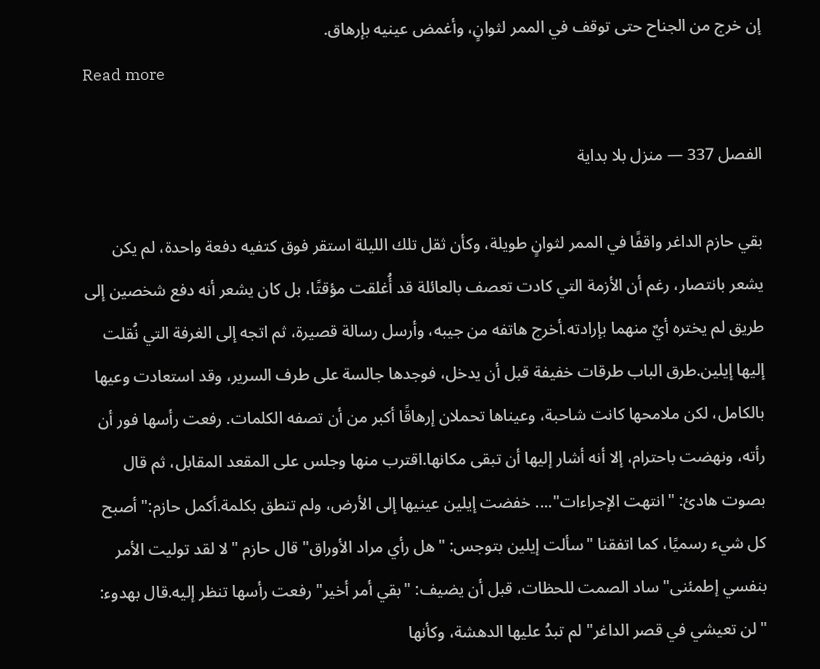إن خرج من الجناح حتى توقف في الممر لثوانٍ، وأغمض عينيه بإرهاق.
Read more

الفصل 337 — منزل بلا بداية

بقي حازم الداغر واقفًا في الممر لثوانٍ طويلة، وكأن ثقل تلك الليلة استقر فوق كتفيه دفعة واحدة، لم يكن يشعر بانتصار، رغم أن الأزمة التي كادت تعصف بالعائلة قد أُغلقت مؤقتًا، بل كان يشعر أنه دفع شخصين إلى طريق لم يختره أيٌ منهما بإرادته.أخرج هاتفه من جيبه، وأرسل رسالة قصيرة، ثم اتجه إلى الغرفة التي نُقلت إليها إيلين.طرق الباب طرقات خفيفة قبل أن يدخل، فوجدها جالسة على طرف السرير، وقد استعادت وعيها بالكامل، لكن ملامحها كانت شاحبة، وعيناها تحملان إرهاقًا أكبر من أن تصفه الكلمات. رفعت رأسها فور أن رأته، ونهضت باحترام، إلا أنه أشار إليها أن تبقى مكانها.اقترب منها وجلس على المقعد المقابل، ثم قال بصوت هادئ: "انتهت الإجراءات".... خفضت إيلين عينيها إلى الأرض، ولم تنطق بكلمة.أكمل حازم:" أصبح كل شيء رسميًا، كما اتفقنا "سألت إيلين بتوجس: "هل رأي مراد الأوراق" قال حازم "لا لقد توليت الأمر بنفسي إطمئنى" ساد الصمت للحظات، قبل أن يضيف: "بقي أمر أخير" رفعت رأسها تنظر إليه.قال بهدوء: "لن تعيشي في قصر الداغر" لم تبدُ عليها الدهشة، وكأنها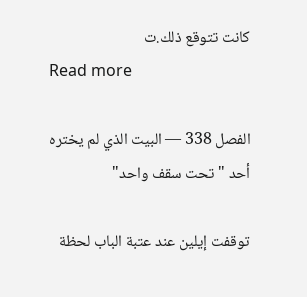كانت تتوقع ذلك.ت
Read more

الفصل 338 — البيت الذي لم يختره أحد "تحت سقف واحد"

توقفت إيلين عند عتبة الباب لحظة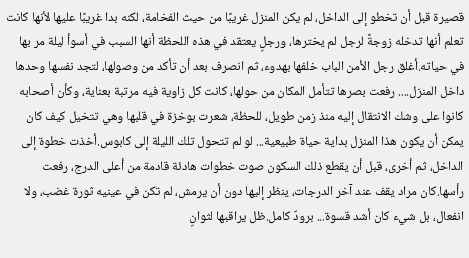قصيرة قبل أن تخطو إلى الداخل، لم يكن المنزل غريبًا من حيث الفخامة، لكنه بدا غريبًا عليها لأنها كانت تعلم أنها تدخله زوجةً لرجل لم يخترها، ورجلٍ يعتقد في هذه اللحظة أنها السبب في أسوأ ليلة مر بها في حياته.أغلق رجل الأمن الباب خلفها بهدوء، ثم انصرف بعد أن تأكد من وصولها، لتجد نفسها وحدها داخل المنزل.... رفعت بصرها تتأمل المكان من حولها، كانت كل زاوية فيه مرتبة بعناية، وكأن أصحابه كانوا على وشك الانتقال إليه منذ زمن طويل، للحظة، شعرت بوخزة في قلبها وهي تتخيل كيف كان يمكن أن يكون هذا المنزل بداية حياة طبيعية... لو لم تتحول تلك الليلة إلى كابوس.أخذت خطوة إلى الداخل، ثم أخرى، قبل أن يقطع ذلك السكون صوت خطوات هادئة قادمة من أعلى الدرج، رفعت رأسها.كان مراد يقف عند آخر الدرجات، ينظر إليها دون أن يرمش، لم تكن في عينيه ثورة غضب، ولا انفعال، بل شيء كان أشد قسوة... برودٌ كامل.ظل يراقبها لثوانٍ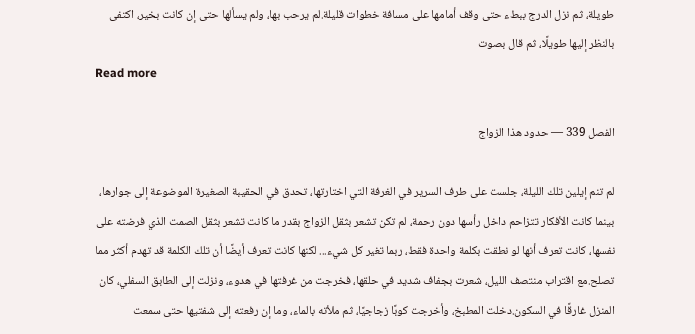طويلة، ثم نزل الدرج ببطء حتى وقف أمامها على مسافة خطوات قليلة.لم يرحب بها، ولم يسألها حتى إن كانت بخير، اكتفى بالنظر إليها طويلًا، ثم قال بصوت
Read more

الفصل 339 — حدود هذا الزواج

لم تنم إيلين تلك الليلة، جلست على طرف السرير في الغرفة التي اختارتها، تحدق في الحقيبة الصغيرة الموضوعة إلى جوارها، بينما كانت الأفكار تتزاحم داخل رأسها دون رحمة، لم تكن تشعر بثقل الزواج بقدر ما كانت تشعر بثقل الصمت الذي فرضته على نفسها، كانت تعرف أنها لو نطقت بكلمة واحدة فقط، ربما تغير كل شيء... لكنها كانت تعرف أيضًا أن تلك الكلمة قد تهدم أكثر مما تصلح.مع اقتراب منتصف الليل، شعرت بجفاف شديد في حلقها، فخرجت من غرفتها في هدوء، ونزلت إلى الطابق السفلي، كان المنزل غارقًا في السكون.دخلت المطبخ، وأخرجت كوبًا زجاجيًا، ثم ملأته بالماء، وما إن رفعته إلى شفتيها حتى سمعت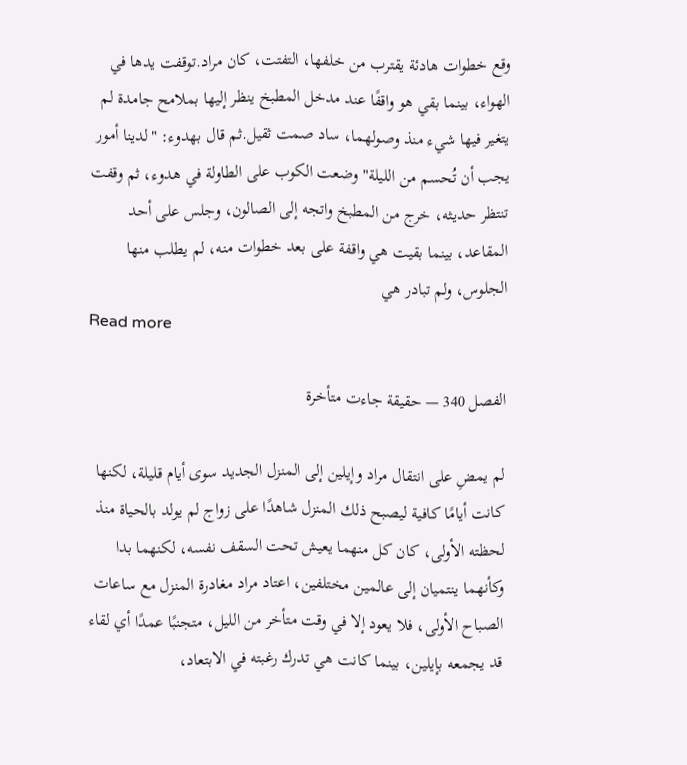وقع خطوات هادئة يقترب من خلفها، التفتت، كان مراد.توقفت يدها في الهواء، بينما بقي هو واقفًا عند مدخل المطبخ ينظر إليها بملامح جامدة لم يتغير فيها شيء منذ وصولهما، ساد صمت ثقيل.ثم قال بهدوء: "لدينا أمور يجب أن تُحسم من الليلة" وضعت الكوب على الطاولة في هدوء، ثم وقفت تنتظر حديثه، خرج من المطبخ واتجه إلى الصالون، وجلس على أحد المقاعد، بينما بقيت هي واقفة على بعد خطوات منه، لم يطلب منها الجلوس، ولم تبادر هي
Read more

الفصل 340 — حقيقة جاءت متأخرة

لم يمضِ على انتقال مراد وإيلين إلى المنزل الجديد سوى أيام قليلة، لكنها كانت أيامًا كافية ليصبح ذلك المنزل شاهدًا على زواج لم يولد بالحياة منذ لحظته الأولى، كان كل منهما يعيش تحت السقف نفسه، لكنهما بدا وكأنهما ينتميان إلى عالمين مختلفين، اعتاد مراد مغادرة المنزل مع ساعات الصباح الأولى، فلا يعود إلا في وقت متأخر من الليل، متجنبًا عمدًا أي لقاء قد يجمعه بإيلين، بينما كانت هي تدرك رغبته في الابتعاد،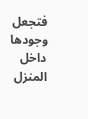فتجعل وجودها داخل المنزل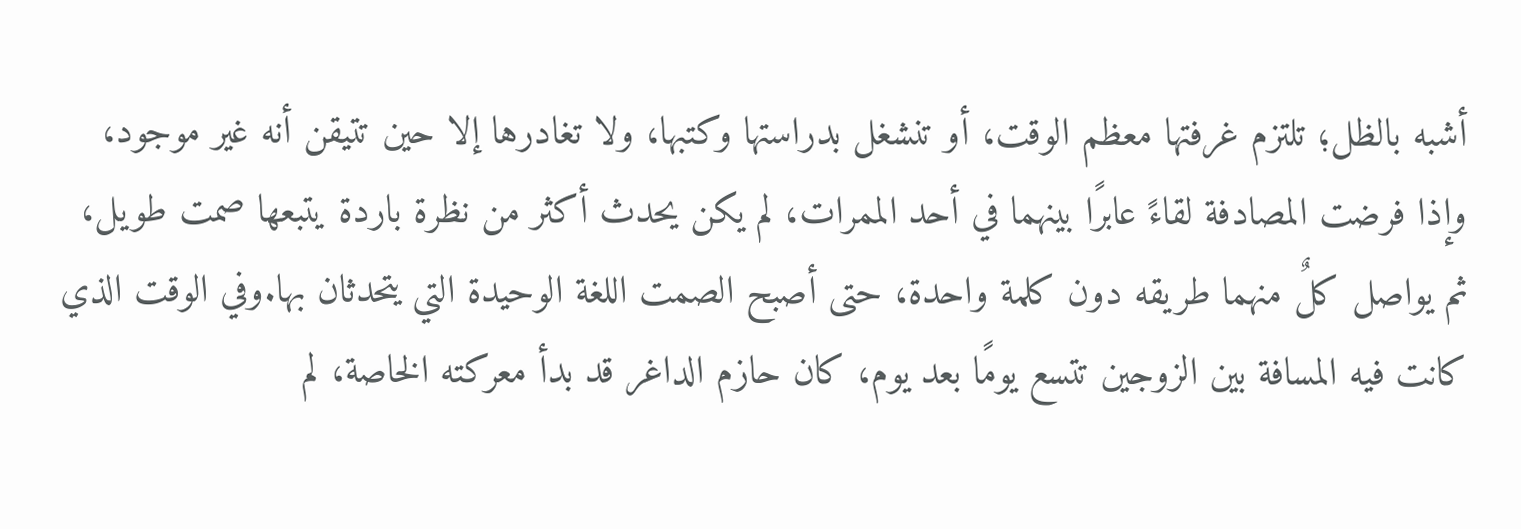أشبه بالظل؛ تلتزم غرفتها معظم الوقت، أو تنشغل بدراستها وكتبها، ولا تغادرها إلا حين تتيقن أنه غير موجود، وإذا فرضت المصادفة لقاءً عابرًا بينهما في أحد الممرات، لم يكن يحدث أكثر من نظرة باردة يتبعها صمت طويل، ثم يواصل كلٌ منهما طريقه دون كلمة واحدة، حتى أصبح الصمت اللغة الوحيدة التي يتحدثان بها.وفي الوقت الذي كانت فيه المسافة بين الزوجين تتسع يومًا بعد يوم، كان حازم الداغر قد بدأ معركته الخاصة، لم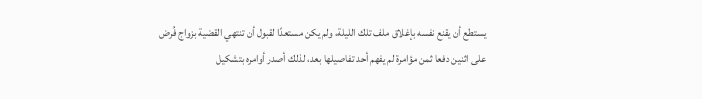يستطع أن يقنع نفسه بإغلاق ملف تلك الليلة، ولم يكن مستعدًا لقبول أن تنتهي القضية بزواج فُرض على اثنين دفعا ثمن مؤامرة لم يفهم أحد تفاصيلها بعد، لذلك أصدر أوامره بتشكيل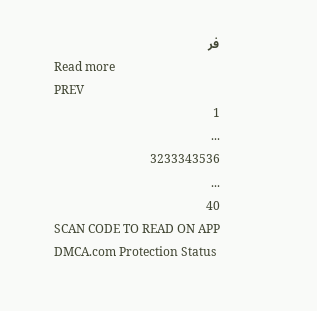فر
Read more
PREV
1
...
3233343536
...
40
SCAN CODE TO READ ON APP
DMCA.com Protection Status